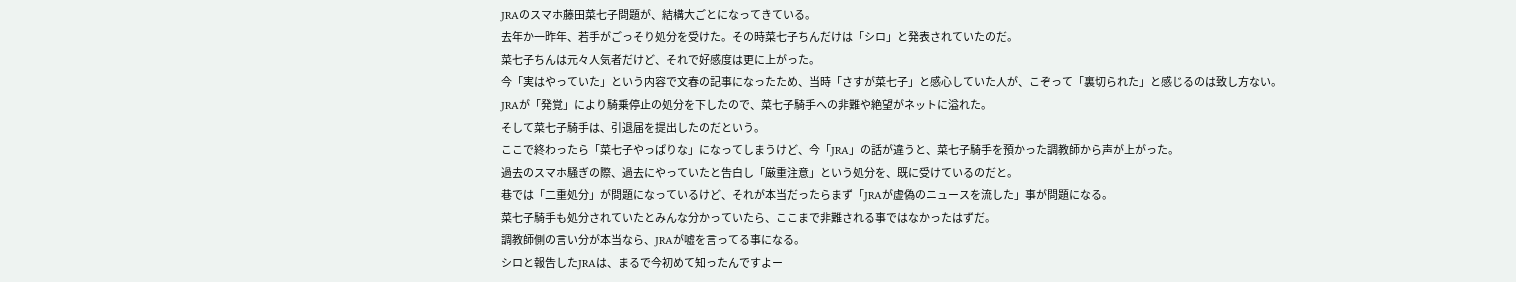JRAのスマホ藤田菜七子問題が、結構大ごとになってきている。
去年か一昨年、若手がごっそり処分を受けた。その時菜七子ちんだけは「シロ」と発表されていたのだ。
菜七子ちんは元々人気者だけど、それで好感度は更に上がった。
今「実はやっていた」という内容で文春の記事になったため、当時「さすが菜七子」と感心していた人が、こぞって「裏切られた」と感じるのは致し方ない。
JRAが「発覚」により騎乗停止の処分を下したので、菜七子騎手への非難や絶望がネットに溢れた。
そして菜七子騎手は、引退届を提出したのだという。
ここで終わったら「菜七子やっぱりな」になってしまうけど、今「JRA」の話が違うと、菜七子騎手を預かった調教師から声が上がった。
過去のスマホ騒ぎの際、過去にやっていたと告白し「厳重注意」という処分を、既に受けているのだと。
巷では「二重処分」が問題になっているけど、それが本当だったらまず「JRAが虚偽のニュースを流した」事が問題になる。
菜七子騎手も処分されていたとみんな分かっていたら、ここまで非難される事ではなかったはずだ。
調教師側の言い分が本当なら、JRAが嘘を言ってる事になる。
シロと報告したJRAは、まるで今初めて知ったんですよー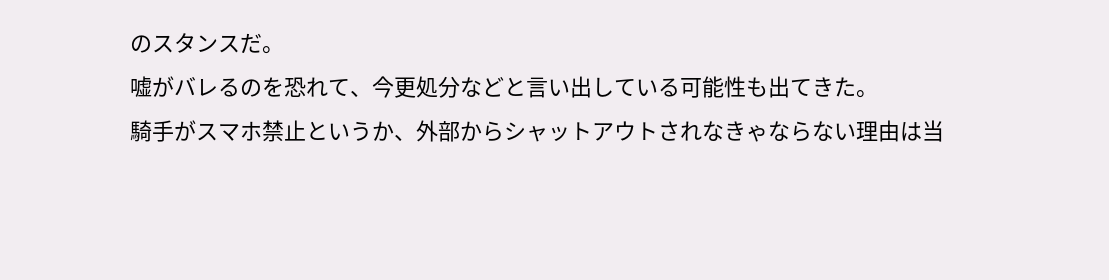のスタンスだ。
嘘がバレるのを恐れて、今更処分などと言い出している可能性も出てきた。
騎手がスマホ禁止というか、外部からシャットアウトされなきゃならない理由は当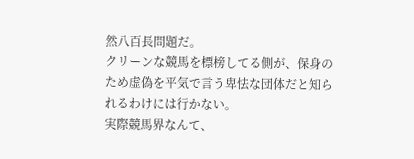然八百長問題だ。
クリーンな競馬を標榜してる側が、保身のため虚偽を平気で言う卑怯な団体だと知られるわけには行かない。
実際競馬界なんて、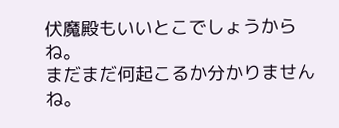伏魔殿もいいとこでしょうからね。
まだまだ何起こるか分かりませんね。